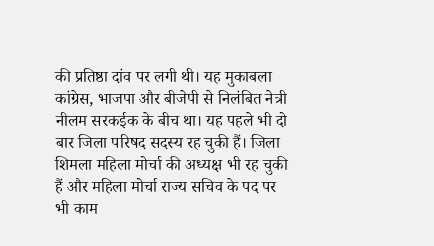की प्रतिष्ठा दांव पर लगी थी। यह मुकाबला कांग्रेस, भाजपा और बीजेपी से निलंबित नेत्री नीलम सरकईक के बीच था। यह पहले भी दो बार जिला परिषद सदस्य रह चुकी हैं। जिला शिमला महिला मोर्चा की अध्यक्ष भी रह चुकी हैं और महिला मोर्चा राज्य सचिव के पद पर भी काम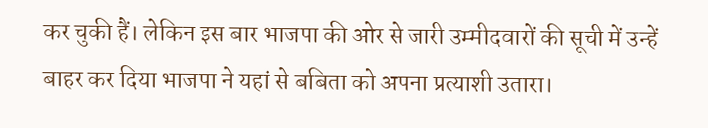कर चुकी हैं। लेकिन इस बार भाजपा की ओर से जारी उम्मीदवारों की सूची में उन्हें बाहर कर दिया भाजपा ने यहां से बबिता को अपना प्रत्याशी उतारा।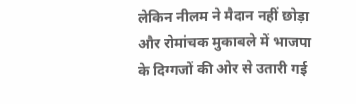लेकिन नीलम ने मैदान नहीं छोड़ा और रोमांचक मुकाबले में भाजपा के दिग्गजों की ओर से उतारी गई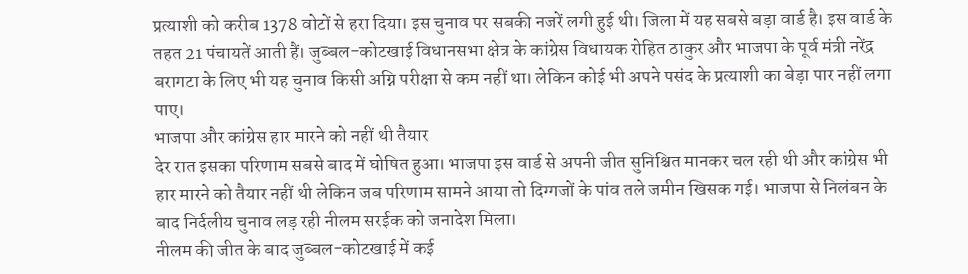प्रत्याशी को करीब 1378 वोटों से हरा दिया। इस चुनाव पर सबकी नजरें लगी हुई थी। जिला में यह सबसे बड़ा वार्ड है। इस वार्ड के तहत 21 पंचायतें आती हैं। जुब्बल-कोटखाई विधानसभा क्षेत्र के कांग्रेस विधायक रोहित ठाकुर और भाजपा के पूर्व मंत्री नरेंद्र बरागटा के लिए भी यह चुनाव किसी अग्नि परीक्षा से कम नहीं था। लेकिन कोई भी अपने पसंद के प्रत्याशी का बेड़ा पार नहीं लगा पाए।
भाजपा और कांग्रेस हार मारने को नहीं थी तैयार
देर रात इसका परिणाम सबसे बाद में घोषित हुआ। भाजपा इस वार्ड से अपनी जीत सुनिश्चित मानकर चल रही थी और कांग्रेस भी हार मारने को तैयार नहीं थी लेकिन जब परिणाम सामने आया तो दिग्गजों के पांव तले जमीन खिसक गई। भाजपा से निलंबन के बाद निर्दलीय चुनाव लड़ रही नीलम सरईक को जनादेश मिला।
नीलम की जीत के बाद जुब्बल-कोटखाई में कई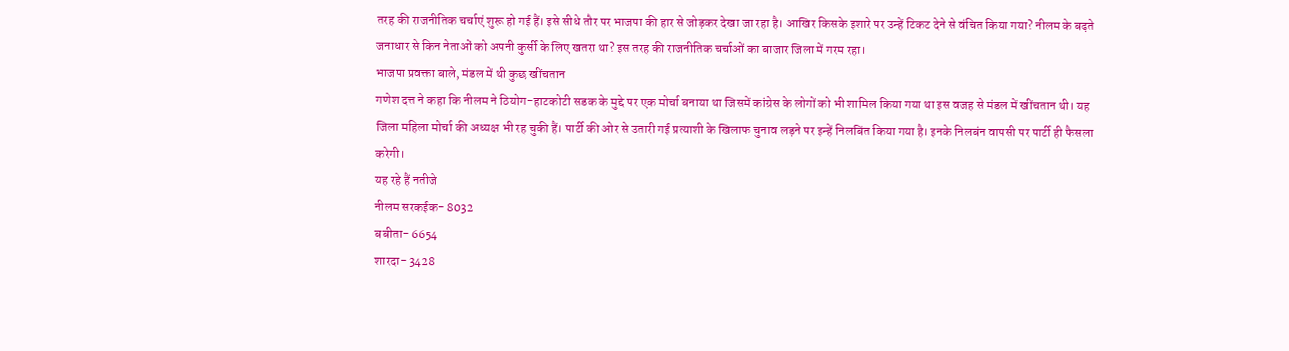तरह की राजनीतिक चर्चाएं शुरू हो गई हैं। इसे सीधे तौर पर भाजपा की हार से जोड़कर देखा जा रहा है। आखिर किसके इशारे पर उन्हें टिकट देने से वंचित किया गया? नीलम के बढ़ते जनाधार से किन नेताओं को अपनी कुर्सी के लिए खतरा था? इस तरह की राजनीतिक चर्चाओं का बाजार जिला में गरम रहा।
भाजपा प्रवक्ता बाले, मंडल में थी कुछ खींचतान
गणेश दत्त ने कहा कि नीलम ने ठियोग-हाटकोटी सडक के मुद्दे पर एक मोर्चा बनाया था जिसमें कांग्रेस के लोगों को भी शामिल किया गया था इस वजह से मंडल में खींचतान थी। यह जिला महिला मोर्चा की अध्यक्ष भी रह चुकी हैं। पार्टी की ओर से उतारी गई प्रत्याशी के खिलाफ चुनाव लड़ने पर इन्हें निलबिंत किया गया है। इनके निलबंन वापसी पर पार्टी ही फैसला करेगी।
यह रहे हैं नतीजे
नीलम सरकईक- 8032
बबीता- 6654
शारदा- 3428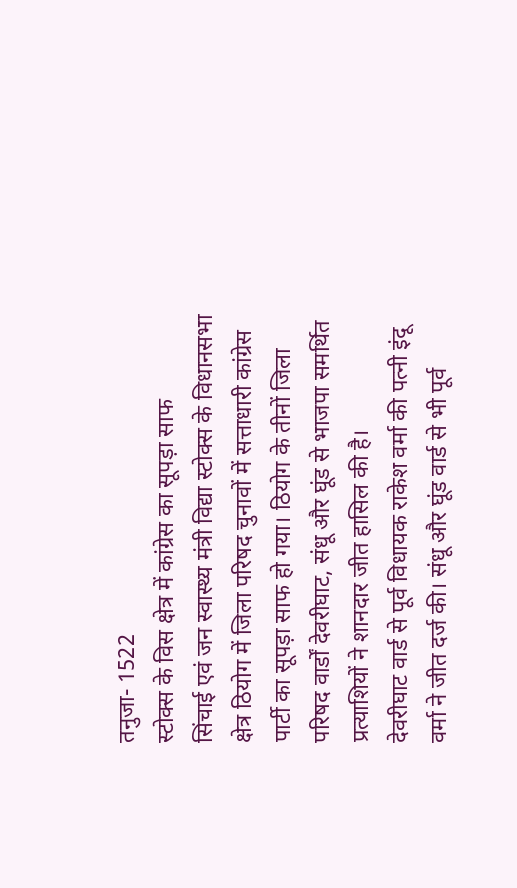तनुजा- 1522
स्टोक्स के विस क्षेत्र में कांग्रेस का सूपड़ा साफ
सिंचाई एवं जन स्वास्थ्य मंत्री विद्या स्टोक्स के विधानसभा क्षेत्र ठियोग में जिला परिषद चुनावों में सत्ताधारी कांग्रेस पार्टी का सूपड़ा साफ हो गया। ठियोग के तीनों जिला परिषद वार्डों देवरीघाट, संधू और घूंड से भाजपा समर्थित प्रत्याशियों ने शानदार जीत हासिल की है।
देवरीघाट वार्ड से पूर्व विधायक राकेश वर्मा की पत्नी इंदू वर्मा ने जीत दर्ज की। संधू और घूंड वार्ड से भी पूर्व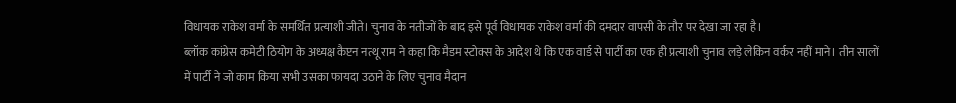विधायक राकेश वर्मा के समर्थित प्रत्याशी जीते। चुनाव के नतीजों के बाद इसे पूर्व विधायक राकेश वर्मा की दमदार वापसी के तौर पर देखा जा रहा है।
ब्लॉक कांग्रेस कमेटी ठियोग के अध्यक्ष कैप्टन नत्थू राम ने कहा कि मैडम स्टोक्स के आदेश थे कि एक वार्ड से पार्टी का एक ही प्रत्याशी चुनाव लड़े लेकिन वर्कर नहीं माने। तीन सालों में पार्टी ने जो काम किया सभी उसका फायदा उठाने के लिए चुनाव मैदान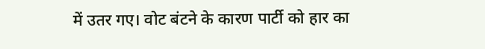में उतर गए। वोट बंटने के कारण पार्टी को हार का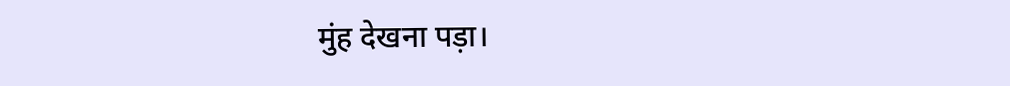मुंह देखना पड़ा।